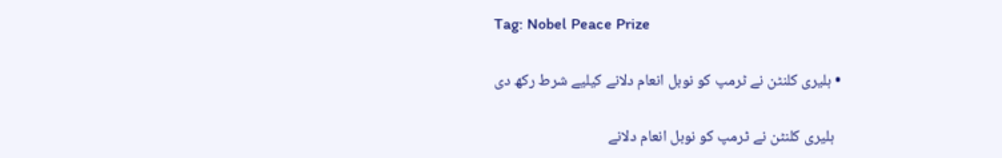Tag: Nobel Peace Prize

  • ہلیری کلنٹن نے ٹرمپ کو نوبل انعام دلانے کیلیے شرط رکھ دی

    ہلیری کلنٹن نے ٹرمپ کو نوبل انعام دلانے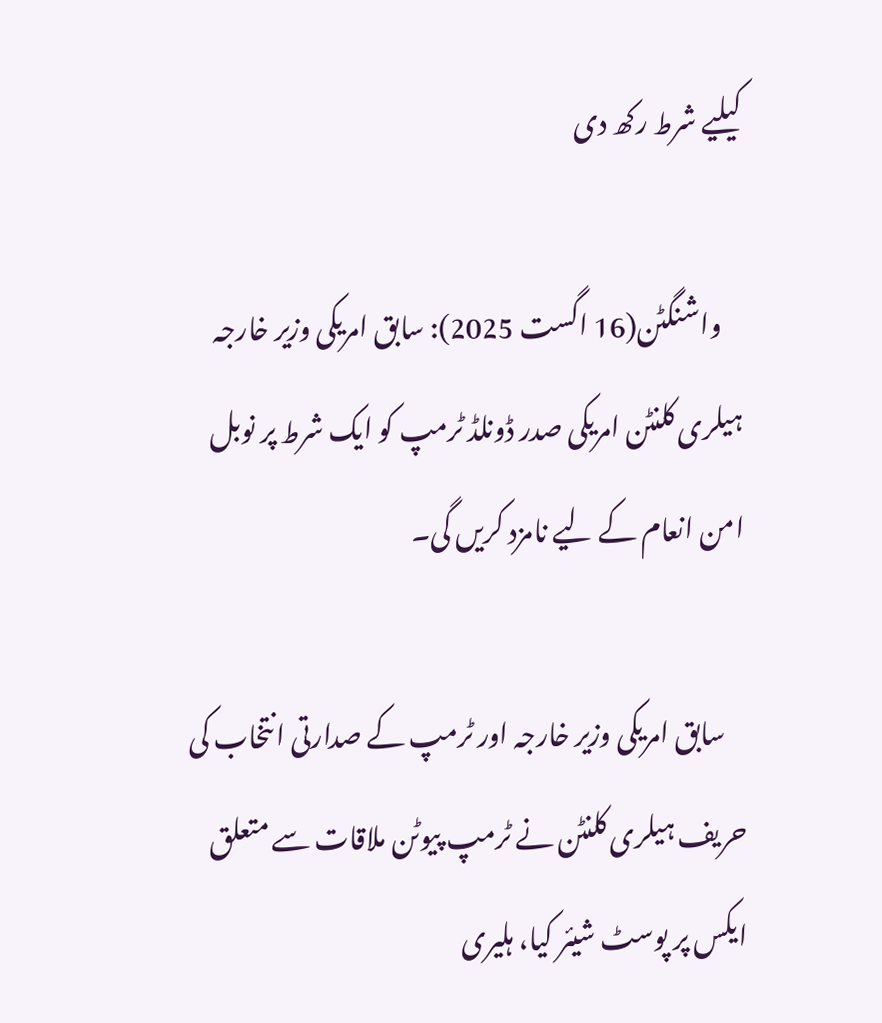کیلیے شرط رکھ دی

    واشنگٹن(16 اگست 2025): سابق امریکی وزیر خارجہ ہیلری کلنٹن امریکی صدر ڈونلڈ ٹرمپ کو ایک شرط پر نوبل امن انعام کے لیے نامزد کریں گی۔

    سابق امریکی وزیر خارجہ اور ٹرمپ کے صدارتی انتخاب کی حریف ہیلری کلنٹن نے ٹرمپ پیوٹن ملاقات سے متعلق ایکس پر پوسٹ شیئر کیا، ہلیری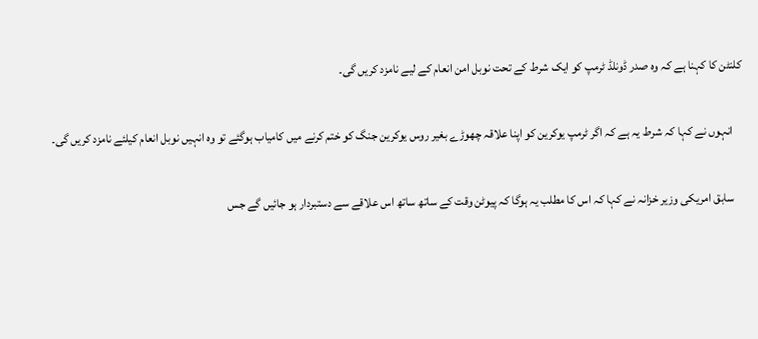کلنٹن کا کہنا ہے کہ وہ صدر ڈونلڈ ٹرمپ کو ایک شرط کے تحت نوبل امن انعام کے لیے نامزد کریں گی۔

    انہوں نے کہا کہ شرط یہ ہے کہ اگر ٹرمپ یوکرین کو اپنا علاقہ چھوڑے بغیر روس یوکرین جنگ کو ختم کرنے میں کامیاب ہوگئے تو وہ انہیں نوبل انعام کیلئے نامزد کریں گی۔

    سابق امریکی وزیر خزانہ نے کہا کہ اس کا مطلب یہ ہوگا کہ پیوٹن وقت کے ساتھ ساتھ اس علاقے سے دستبردار ہو جائیں گے جس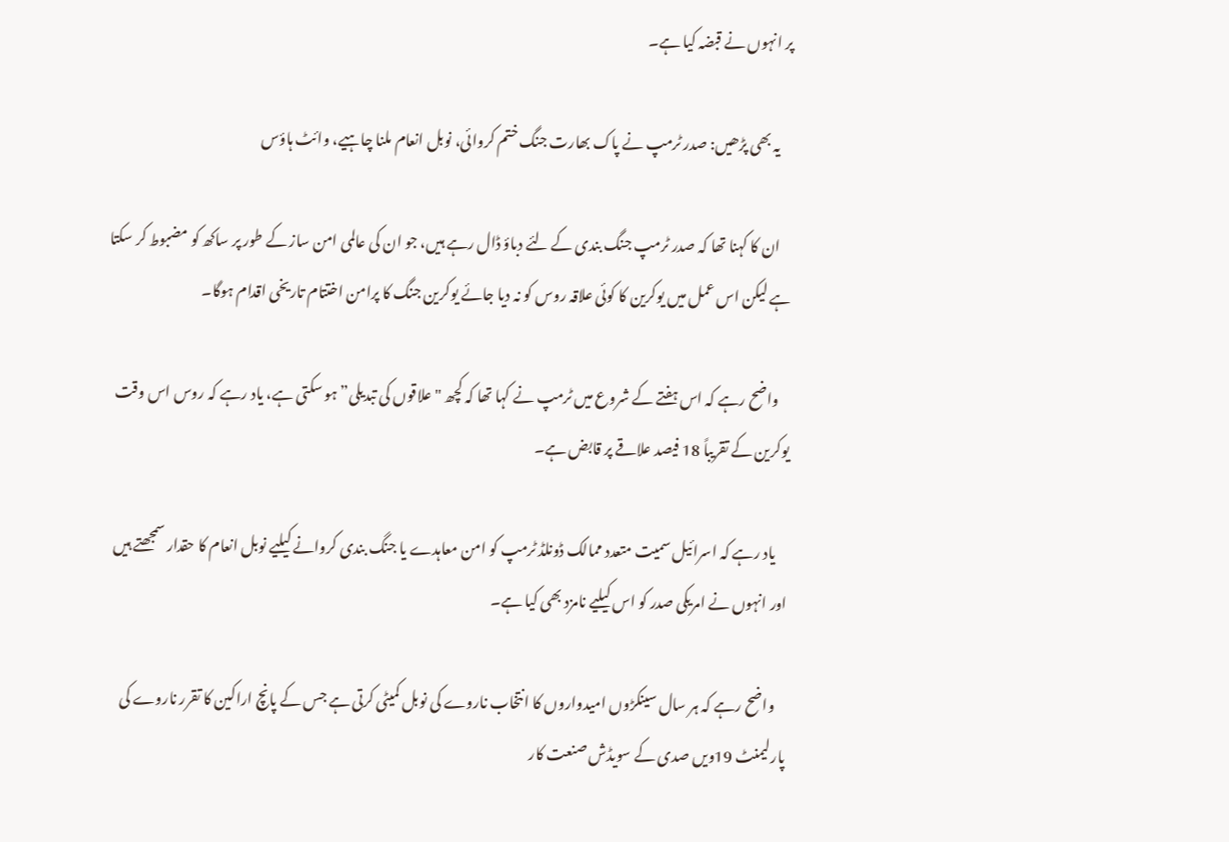پر انہوں نے قبضہ کیا ہے۔

    یہ بھی پڑھیں: صدر ٹرمپ نے پاک بھارت جنگ ختم کروائی، نوبل انعام ملنا چاہیے، وائٹ ہاؤس

    ان کا کہنا تھا کہ صدر ٹرمپ جنگ بندی کے لئے دباؤ ڈال رہے ہیں، جو ان کی عالمی امن ساز کے طور پر ساکھ کو مضبوط کر سکتا ہے لیکن اس عمل میں یوکرین کا کوئی علاقہ روس کو نہ دیا جائے یوکرین جنگ کا پرامن اختتام تاریخی اقدام ہوگا۔

    واضح رہے کہ اس ہفتے کے شروع میں ٹرمپ نے کہا تھا کہ کچھ "علاقوں کی تبدیلی” ہو سکتی ہے، یاد رہے کہ روس اس وقت یوکرین کے تقریباً 18 فیصد علاقے پر قابض ہے۔

    یاد رہے کہ اسرائیل سمیت متعدد ممالک ڈونلڈ ٹرمپ کو امن معاہدے یا جنگ بندی کروانے کیلیے نوبل انعام کا حقدار سمجھتے ہیں اور انہوں نے امریکی صدر کو اس کیلیے نامزد بھی کیا ہے۔

    واضح رہے کہ ہر سال سینکڑوں امیدواروں کا انتخاب ناروے کی نوبل کمیٹی کرتی ہے جس کے پانچ اراکین کا تقرر ناروے کی پارلیمنٹ 19ویں صدی کے سویڈش صنعت کار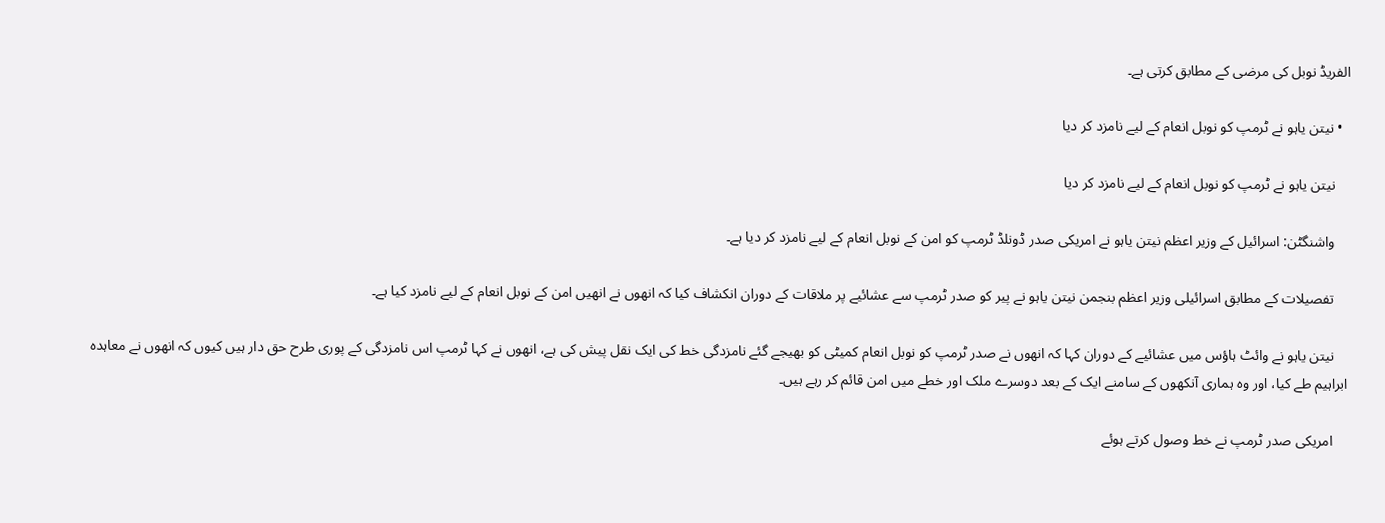الفریڈ نوبل کی مرضی کے مطابق کرتی ہے۔

  • نیتن یاہو نے ٹرمپ کو نوبل انعام کے لیے نامزد کر دیا

    نیتن یاہو نے ٹرمپ کو نوبل انعام کے لیے نامزد کر دیا

    واشنگٹن: اسرائیل کے وزیر اعظم نیتن یاہو نے امریکی صدر ڈونلڈ ٹرمپ کو امن کے نوبل انعام کے لیے نامزد کر دیا ہے۔

    تفصیلات کے مطابق اسرائیلی وزیر اعظم بنجمن نیتن یاہو نے پیر کو صدر ٹرمپ سے عشائیے پر ملاقات کے دوران انکشاف کیا کہ انھوں نے انھیں امن کے نوبل انعام کے لیے نامزد کیا ہے۔

    نیتن یاہو نے وائٹ ہاؤس میں عشائیے کے دوران کہا کہ انھوں نے صدر ٹرمپ کو نوبل انعام کمیٹی کو بھیجے گئے نامزدگی خط کی ایک نقل پیش کی ہے، انھوں نے کہا ٹرمپ اس نامزدگی کے پوری طرح حق دار ہیں کیوں کہ انھوں نے معاہدہ ابراہیم طے کیا، اور وہ ہماری آنکھوں کے سامنے ایک کے بعد دوسرے ملک اور خطے میں امن قائم کر رہے ہیں۔

    امریکی صدر ٹرمپ نے خط وصول کرتے ہوئے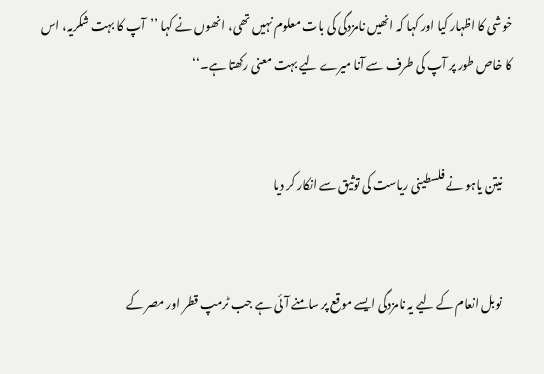خوشی کا اظہار کیا اور کہا کہ انھیں نامزدگی کی بات معلوم نہیں تھی، انھوں نے کہا ’’آپ کا بہت شکریہ، اس کا خاص طور پر آپ کی طرف سے آنا میرے لیے بہت معنی رکھتا ہے۔‘‘


    نیتن یاہو نے فلسطینی ریاست کی توثیق سے انکار کر دیا


    نوبل انعام کے لیے یہ نامزدگی ایسے موقع پر سامنے آئی ہے جب ٹرمپ قطر اور مصر کے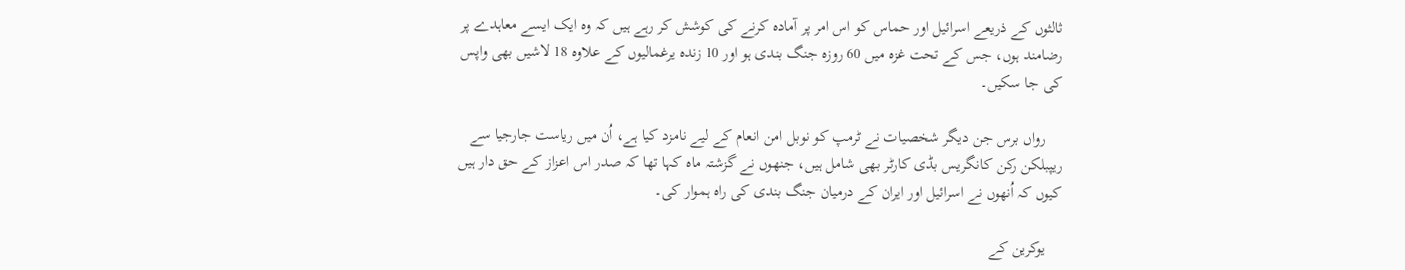ثالثوں کے ذریعے اسرائیل اور حماس کو اس امر پر آمادہ کرنے کی کوشش کر رہے ہیں کہ وہ ایک ایسے معاہدے پر رضامند ہوں، جس کے تحت غزہ میں 60 روزہ جنگ بندی ہو اور 10 زندہ یرغمالیوں کے علاوہ 18 لاشیں بھی واپس کی جا سکیں۔

    رواں برس جن دیگر شخصیات نے ٹرمپ کو نوبل امن انعام کے لیے نامزد کیا ہے، اُن میں ریاست جارجیا سے ریپبلکن رکن کانگریس بڈی کارٹر بھی شامل ہیں، جنھوں نے گزشتہ ماہ کہا تھا کہ صدر اس اعزاز کے حق دار ہیں کیوں کہ اُنھوں نے اسرائیل اور ایران کے درمیان جنگ بندی کی راہ ہموار کی۔

    یوکرین کے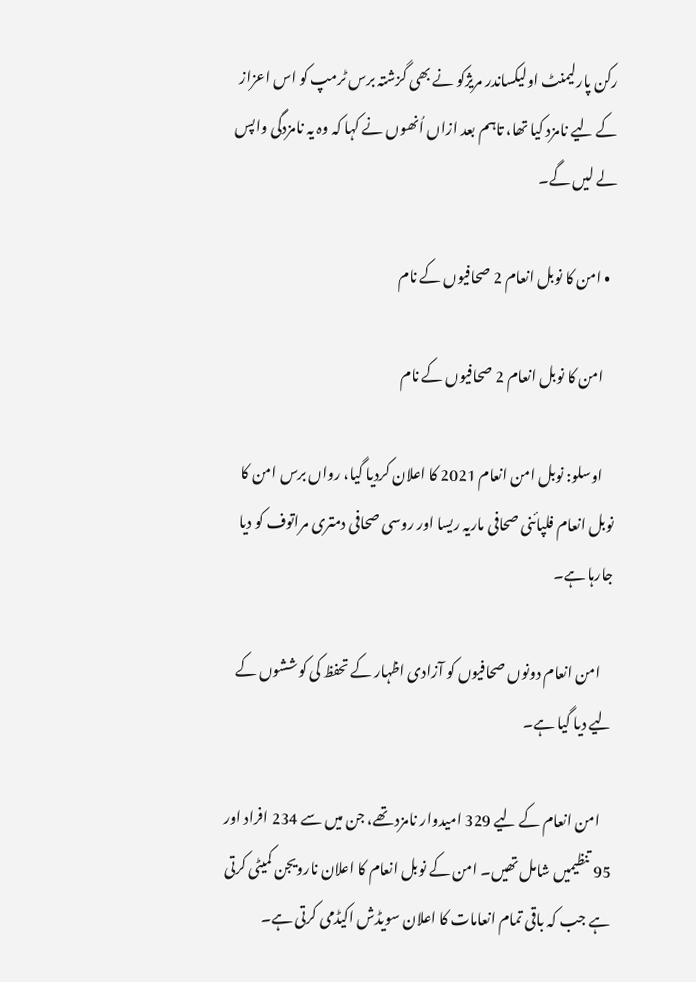رکن پارلیمنٹ اولیکساندر مریژکو نے بھی گزشتہ برس ٹرمپ کو اس اعزاز کے لیے نامزد کیا تھا، تاہم بعد ازاں اُنھوں نے کہا کہ وہ یہ نامزدگی واپس لے لیں گے۔

  • امن کا نوبل انعام 2 صحافیوں کے نام

    امن کا نوبل انعام 2 صحافیوں کے نام

    اوسلو: نوبل امن انعام 2021 کا اعلان کردیا گیا، رواں برس امن کا نوبل انعام فلپائنی صحافی ماریہ ریسا اور روسی صحافی دمتری مراتوف کو دیا جارہا ہے۔

    امن انعام دونوں صحافیوں کو آزادی اظہار کے تحفظ کی کوششوں کے لیے دیا گیا ہے۔

    امن انعام کے لیے 329 امیدوار نامزد تھے، جن میں سے 234 افراد اور 95 تنظیمیں شامل تھیں۔ امن کے نوبل انعام کا اعلان نارویجن کمیٹی کرتی ہے جب کہ باقی تمام انعامات کا اعلان سویڈش اکیڈمی کرتی ہے۔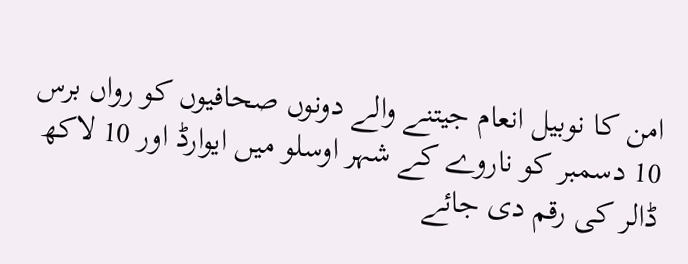امن کا نوبیل انعام جیتنے والے دونوں صحافیوں کو رواں برس 10 دسمبر کو ناروے کے شہر اوسلو میں ایوارڈ اور 10 لاکھ ڈالر کی رقم دی جائے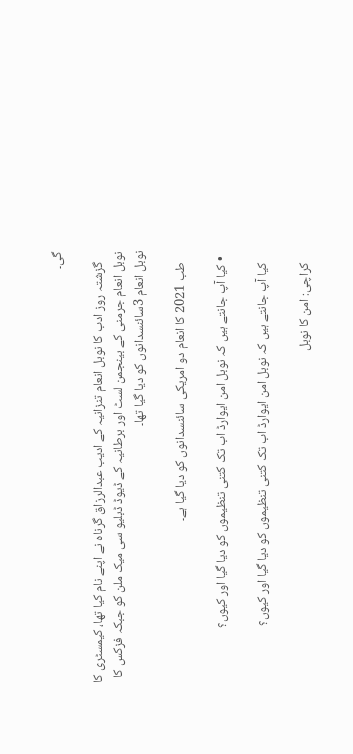گی۔

    گزشتہ روز ادب کا نوبل انعام تنزانیہ کے ادیب عبدالرزاق گرناہ نے اپنے نام کیا تھا، کیمسٹری کا نوبل انعام جرمنی کے بینجمن لسٹ اور برطانیہ کے ڈیوڈ ڈبلیو سی میک ملن کو جبکہ فزکس کا نوبل انعام 3سائنسدانوں کو دیا گیا تھا۔

    طب 2021 کا انعام دو امریکی سائنسدانوں کو دیا گیا ہے۔

  • کیا آپ جانتے ہیں کہ نوبل امن ایوارڈ اب تک کتنی تنظیموں کو دیا گیا اور کیوں؟

    کیا آپ جانتے ہیں کہ نوبل امن ایوارڈ اب تک کتنی تنظیموں کو دیا گیا اور کیوں؟

    کراچی: امن کا نوبل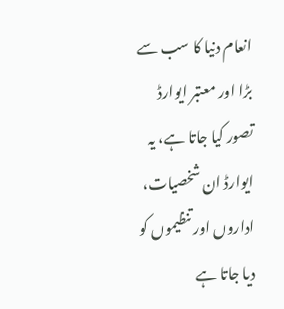انعام دنیا کا سب سے بڑا اور معتبر ایوارڈ تصور کیا جاتا ہے، یہ ایوارڈ ان شخصیات، اداروں اور تنظیموں کو دیا جاتا ہے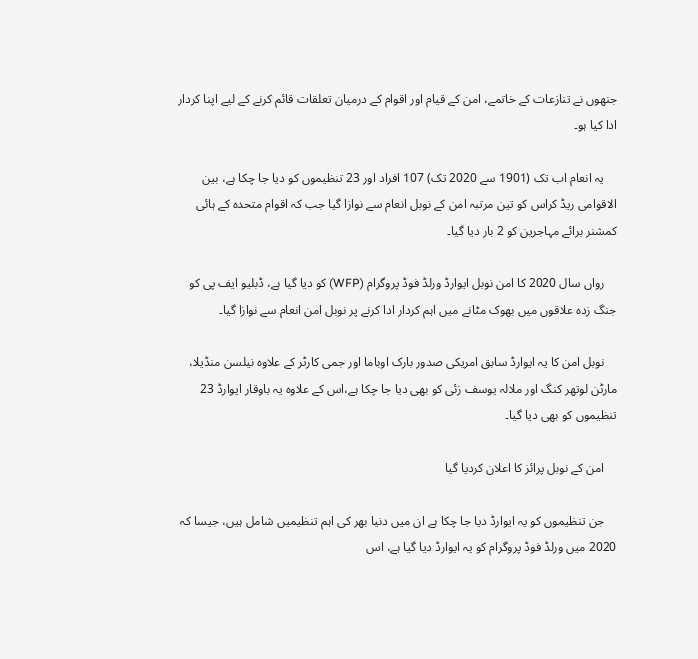جنھوں نے تنازعات کے خاتمے، امن کے قیام اور اقوام کے درمیان تعلقات قائم کرنے کے لیے اپنا کردار ادا کیا ہو۔

    یہ انعام اب تک (1901 سے 2020 تک) 107 افراد اور 23 تنظیموں کو دیا جا چکا ہے، بین الاقوامی ریڈ کراس کو تین مرتبہ امن کے نوبل انعام سے نوازا گیا جب کہ اقوام متحدہ کے ہائی کمشنر برائے مہاجرین کو 2 بار دیا گیا۔

    رواں سال 2020 کا امن نوبل ایوارڈ ورلڈ فوڈ پروگرام (WFP) کو دیا گیا ہے، ڈبلیو ایف پی کو جنگ زدہ علاقوں میں بھوک مٹانے میں اہم کردار ادا کرنے پر نوبل امن انعام سے نوازا گیا۔

    نوبل امن کا یہ ایوارڈ سابق امریکی صدور بارک اوباما اور جمی کارٹر کے علاوہ نیلسن منڈیلا، مارٹن لوتھر کنگ اور ملالہ یوسف زئی کو بھی دیا جا چکا ہے،اس کے علاوہ یہ باوقار ایوارڈ 23 تنظیموں کو بھی دیا گیا۔

    امن کے نوبل پرائز کا اعلان کردیا گیا

    جن تنظیموں کو یہ ایوارڈ دیا جا چکا ہے ان میں دنیا بھر کی اہم تنظیمیں شامل ہیں، جیسا کہ 2020 میں ورلڈ فوڈ پروگرام کو یہ ایوارڈ دیا گیا ہے، اس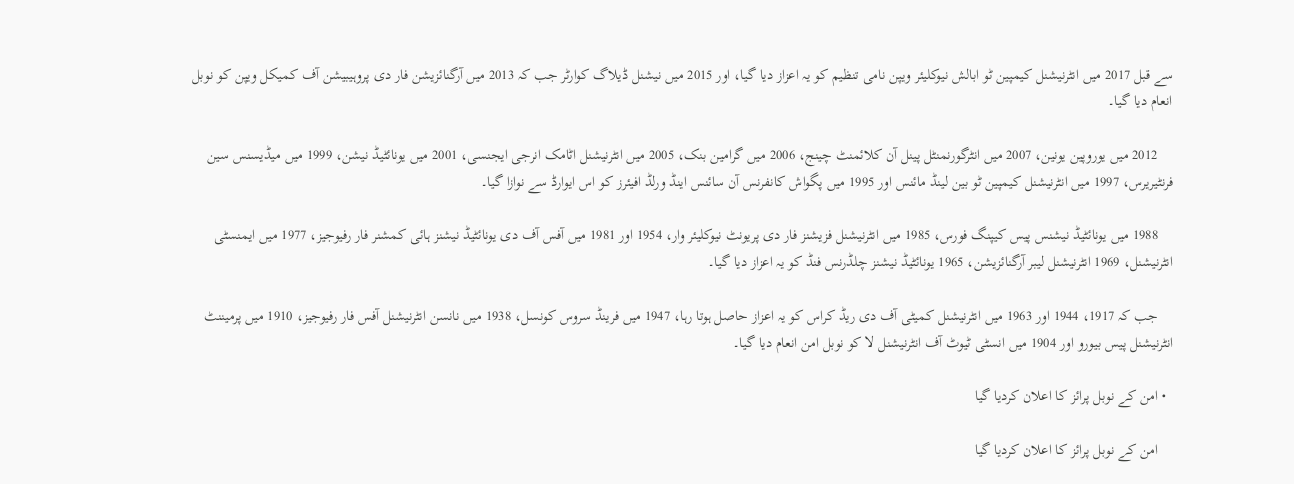سے قبل 2017 میں انٹرنیشنل کیمپین ٹو ابالش نیوکلیئر ویپن نامی تنظیم کو یہ اعزاز دیا گیا، اور 2015 میں نیشنل ڈیلاگ کوارٹر جب کہ 2013 میں آرگنائزیشن فار دی پروہیبیشن آف کمیکل ویپن کو نوبل انعام دیا گیا۔

    2012 میں یوروپین یونین، 2007 میں انٹرگورنمنٹل پینل آن کلائمنٹ چینج، 2006 میں گرامین بنک، 2005 میں انٹرنیشنل اٹامک انرجی ایجنسی، 2001 میں یونائٹیڈ نیشن، 1999 میں میڈیسنس سین فرنٹیریرس، 1997 میں انٹرنیشنل کیمپین ٹو بین لینڈ مائنس اور 1995 میں پگواش کانفرنس آن سائنس اینڈ ورلڈ افیئرز کو اس ایوارڈ سے نوازا گیا۔

    1988 میں یونائٹیڈ نیشنس پیس کیپنگ فورس، 1985 میں انٹرنیشنل فزیشنز فار دی پریونٹ نیوکلیئر وار، 1954 اور 1981 میں آفس آف دی یونائٹیڈ نیشنز ہائی کمشنر فار رفیوجیز، 1977 میں ایمنسٹی انٹرنیشنل، 1969 انٹرنیشنل لیبر آرگنائزیشن، 1965 یونائٹیڈ نیشنز چلڈرنس فنڈ کو یہ اعزاز دیا گیا۔

    جب کہ 1917، 1944 اور 1963 میں انٹرنیشنل کمیٹی آف دی ریڈ کراس کو یہ اعزاز حاصل ہوتا رہا، 1947 میں فرینڈ سروس کونسل، 1938 میں نانسن انٹرنیشنل آفس فار رفیوجیز، 1910 میں پرمیننٹ انٹرنیشنل پیس بیورو اور 1904 میں انسٹی ٹیوٹ آف انٹرنیشنل لا کو نوبل امن انعام دیا گیا۔

  • امن کے نوبل پرائز کا اعلان کردیا گیا

    امن کے نوبل پرائز کا اعلان کردیا گیا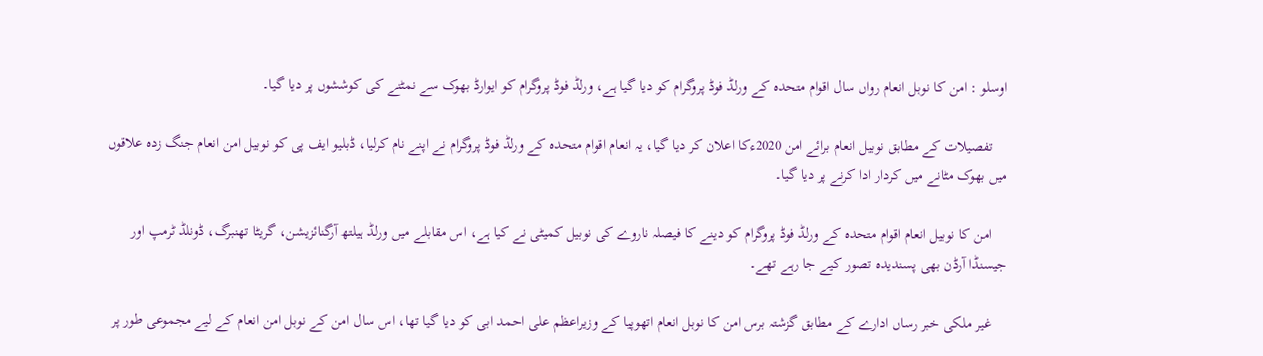اوسلو : امن کا نوبل انعام رواں سال اقوام متحدہ کے ورلڈ فوڈ پروگرام کو دیا گیا ہے، ورلڈ فوڈ پروگرام کو ایوارڈ بھوک سے نمٹنے کی کوششوں پر دیا گیا۔

    تفصیلات کے مطابق نوبیل انعام برائے امن 2020ءکا اعلان کر دیا گیا، یہ انعام اقوام متحدہ کے ورلڈ فوڈ پروگرام نے اپنے نام کرلیا، ڈبلیو ایف پی کو نوبیل امن انعام جنگ زدہ علاقوں میں بھوک مٹانے میں کردار ادا کرنے پر دیا گیا۔

    امن کا نوبیل انعام اقوام متحدہ کے ورلڈ فوڈ پروگرام کو دینے کا فیصلہ ناروے کی نوبیل کمیٹی نے کیا ہے، اس مقابلے میں ورلڈ ہیلتھ آرگنائزیشن، گریٹا تھنبرگ، ڈونلڈ ٹرمپ اور جیسنڈا آرڈن بھی پسندیدہ تصور کیے جا رہے تھے۔

    غیر ملکی خبر رساں ادارے کے مطابق گزشتہ برس امن کا نوبل انعام اتھوپیا کے وزیراعظم علی احمد ابی کو دیا گیا تھا، اس سال امن کے نوبل امن انعام کے لیے مجموعی طور پر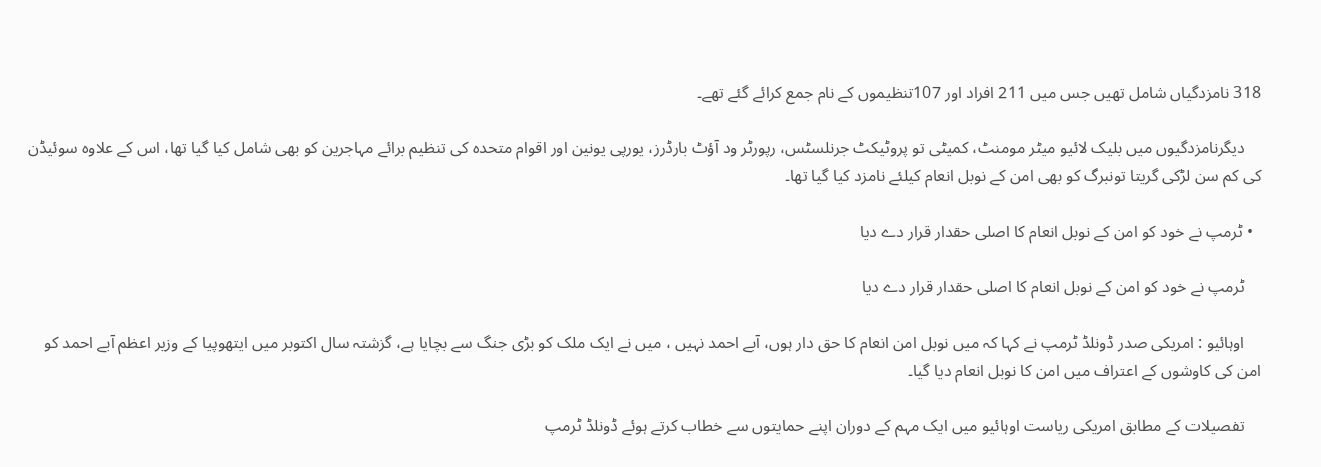318 نامزدگیاں شامل تھیں جس میں 211 افراد اور 107تنظیموں کے نام جمع کرائے گئے تھے۔

    دیگرنامزدگیوں میں بلیک لائیو میٹر مومنٹ، کمیٹی تو پروٹیکٹ جرنلسٹس، رپورٹر ود آؤٹ بارڈرز، یورپی یونین اور اقوام متحدہ کی تنظیم برائے مہاجرین کو بھی شامل کیا گیا تھا، اس کے علاوہ سوئیڈن کی کم سن لڑکی گریتا تونبرگ کو بھی امن کے نوبل انعام کیلئے نامزد کیا گیا تھا۔

  • ٹرمپ نے خود کو امن کے نوبل انعام کا اصلی حقدار قرار دے دیا

    ٹرمپ نے خود کو امن کے نوبل انعام کا اصلی حقدار قرار دے دیا

    اوہائیو : امریکی صدر ڈونلڈ ٹرمپ نے کہا کہ میں نوبل امن انعام کا حق دار ہوں، آبے احمد نہیں ، میں نے ایک ملک کو بڑی جنگ سے بچایا ہے، گزشتہ سال اکتوبر میں ایتھوپیا کے وزیر اعظم آبے احمد کو امن کی کاوشوں کے اعتراف میں امن کا نوبل انعام دیا گیا۔

    تفصیلات کے مطابق امریکی ریاست اوہائیو میں ایک مہم کے دوران اپنے حمایتوں سے خطاب کرتے ہوئے ڈونلڈ ٹرمپ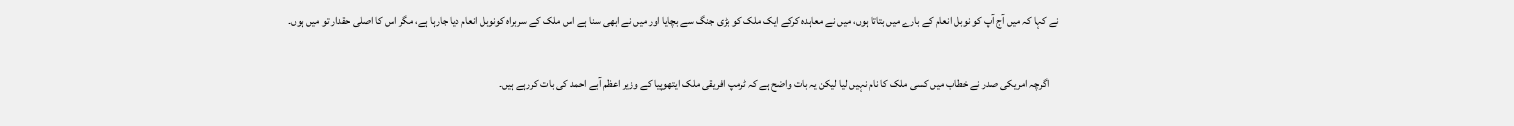نے کہا کہ میں آج آپ کو نوبل انعام کے بارے میں بتاتا ہوں، میں نے معاہدہ کرکے ایک ملک کو بڑی جنگ سے بچایا اور میں نے ابھی سنا ہے اس ملک کے سربراہ کونوبل انعام دیا جارہا ہے، مگر اس کا اصلی حقدار تو میں ہوں۔

    اگرچہ امریکی صدر نے خطاب میں کسی ملک کا نام نہیں لیا لیکن یہ بات واضح ہے کہ ٹرمپ افریقی ملک ایتھوپیا کے وزیر اعظم آبے احمد کی بات کررہے ہیں۔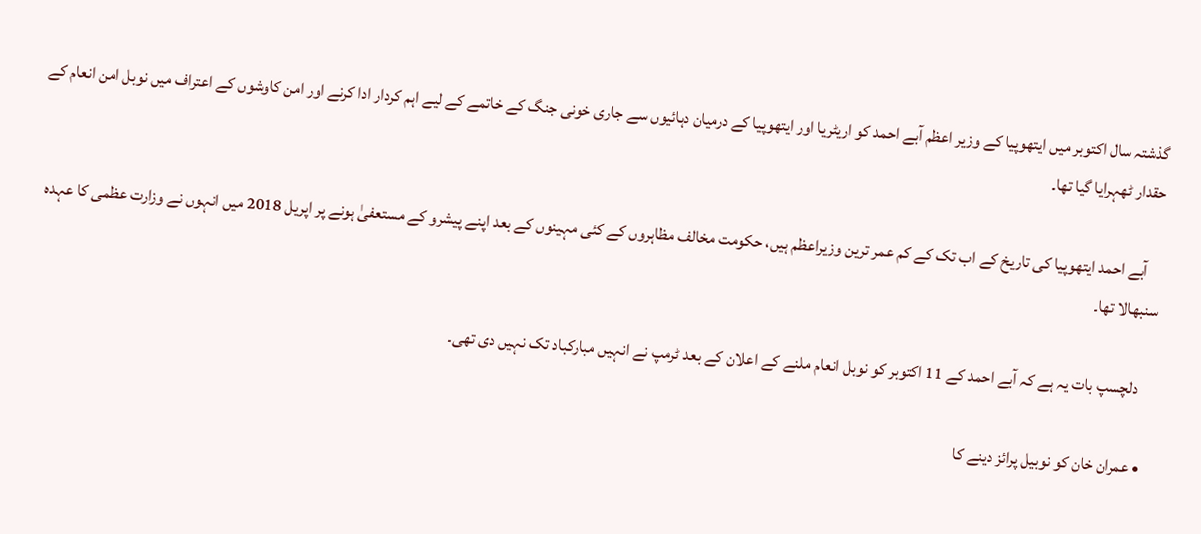گذشتہ سال اکتوبر میں ایتھوپیا کے وزیر اعظم آبے احمد کو اریٹریا اور ایتھوپیا کے درمیان دہائیوں سے جاری خونی جنگ کے خاتمے کے لیے اہم کردار ادا کرنے اور امن کاوشوں کے اعتراف میں نوبل امن انعام کے حقدار ٹھہرایا گیا تھا۔

    آبے احمد ایتھوپیا کی تاریخ کے اب تک کے کم عمر ترین وزیراعظم ہیں، حکومت مخالف مظاہروں کے کئی مہینوں کے بعد اپنے پیشرو کے مستعفیٰ ہونے پر اپریل 2018 میں انہوں نے وزارت عظمی کا عہدہ سنبھالا تھا۔

    دلچسپ بات یہ ہے کہ آبے احمد کے 11 اکتوبر کو نوبل انعام ملنے کے اعلان کے بعد ٹرمپ نے انہیں مبارکباد تک نہیں دی تھی۔

  • عمران خان کو نوبیل پرائز دینے کا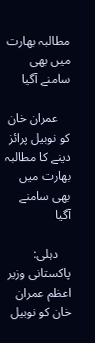مطالبہ بھارت میں‌ بھی سامنے آگیا

    عمران خان کو نوبیل پرائز دینے کا مطالبہ بھارت میں‌ بھی سامنے آگیا

    دہلی: پاکستانی وزیر اعظم عمران خان کو نوبیل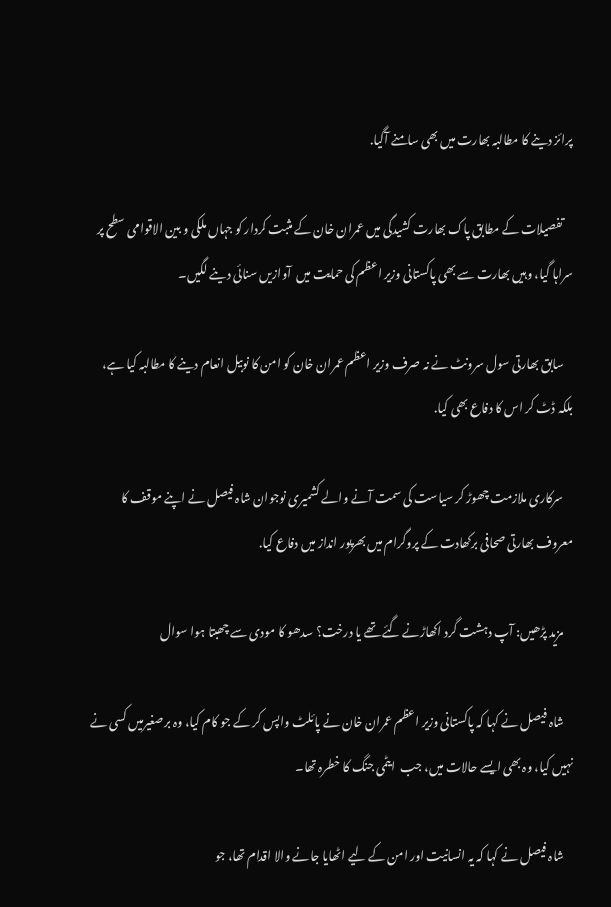پرائز دینے کا مطالبہ بھارت میں‌ بھی سامنے آگیا.

    تفصیلات کے مطابق پاک بھارت کشیدگی میں عمران خان کے مثبت کردار کو جہاں ملکی و بین الاقوامی سطح پر سراہا گیا، وہیں بھارت سے بھی پاکستانی وزیر اعظم کی حمایت میں  آوازیں سنائی دینے لگیں۔

    سابق بھارتی سول سرونٹ نے نہ صرف وزیر اعظم عمران خان کو امن کا نوبیل انعام دینے کا مطالبہ کیا ہے، بلکہ ڈٹ کر اس کا دفاع بھی کیا.

    سرکاری ملازمت چھوڑ کر سیاست کی سمت آنے والے کشمیری نوجوان شاہ فیصل نے اپنے موقف کا معروف بھارتی صحافی برکھادت کے پروگرام میں بھرپور انداز میں دفاع کیا.

    مزید پڑھیں: آپ دہشت گرد اکھاڑنے گئے تھے یا درخت؟ سدھو کا مودی سے چھبتا ہوا سوال

    شاہ فیصل نے کہا کہ پاکستانی وزیر اعظم عمران خان نے پائلٹ واپس کر کے جو کام کیا، وہ برصغیرمیں کسی نے نہیں کیا، وہ بھی ایسے حالات میں، جب  ایٹمی جنگ کا خطرہ تھا۔

    شاہ فیصل نے کہا کہ یہ انسانیت اور امن کے لیے اٹھایا جانے والا اقدام تھا، جو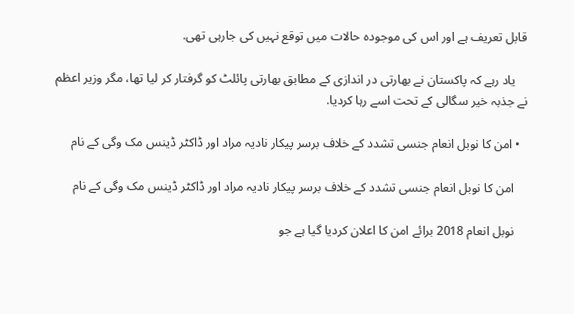قابل تعریف ہے اور اس کی موجودہ حالات میں‌ توقع نہیں کی جارہی تھی.

    یاد رہے کہ پاکستان نے بھارتی در اندازی کے مطابق بھارتی پائلٹ کو گرفتار کر لیا تھا، مگر وزیر اعظم نے جذبہ خیر سگالی کے تحت اسے رہا کردیا.

  • امن کا نوبل انعام جنسی تشدد کے خلاف برسر پیکار نادیہ مراد اور ڈاکٹر ڈینس مک وگی کے نام

    امن کا نوبل انعام جنسی تشدد کے خلاف برسر پیکار نادیہ مراد اور ڈاکٹر ڈینس مک وگی کے نام

    نوبل انعام 2018 برائے امن کا اعلان کردیا گیا ہے جو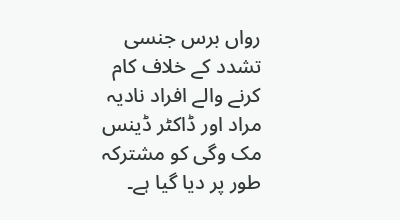رواں برس جنسی تشدد کے خلاف کام کرنے والے افراد نادیہ مراد اور ڈاکٹر ڈینس مک وگی کو مشترکہ طور پر دیا گیا ہے۔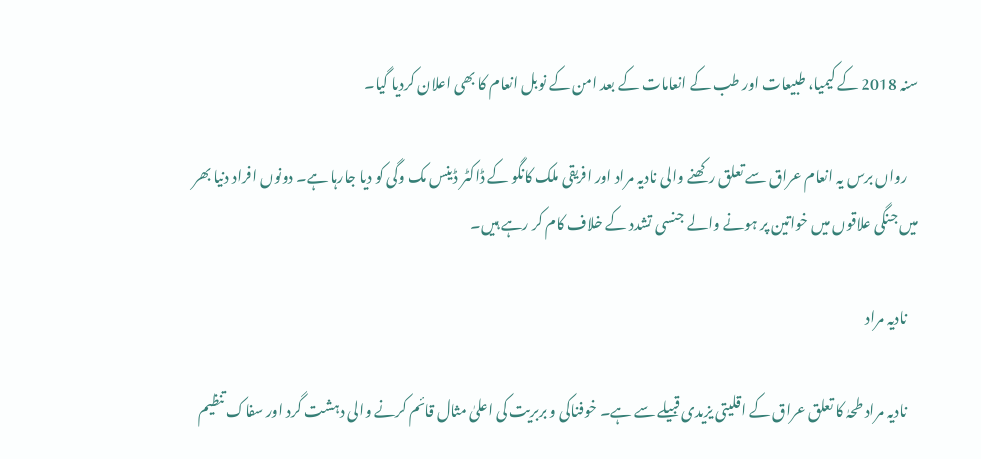سنہ 2018 کے کیمیا، طبیعات اور طب کے انعامات کے بعد امن کے نوبل انعام کا بھی اعلان کردیا گیا۔

    رواں برس یہ انعام عراق سے تعلق رکھنے والی نادیہ مراد اور افریقی ملک کانگو کے ڈاکٹر ڈینس مک وگی کو دیا جارہا ہے۔ دونوں افراد دنیا بھر میں جنگی علاقوں میں خواتین پر ہونے والے جنسی تشدد کے خلاف کام کر رہے ہیں۔

    نادیہ مراد

    نادیہ مراد طحہٰ کا تعلق عراق کے اقلیتی یزیدی قبیلے سے ہے۔ خوفناکی و بربریت کی اعلیٰ مثال قائم کرنے والی دہشت گرد اور سفاک تنظیم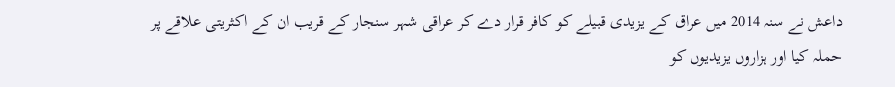داعش نے سنہ 2014 میں عراق کے یزیدی قبیلے کو کافر قرار دے کر عراقی شہر سنجار کے قریب ان کے اکثریتی علاقے پر حملہ کیا اور ہزاروں یزیدیوں کو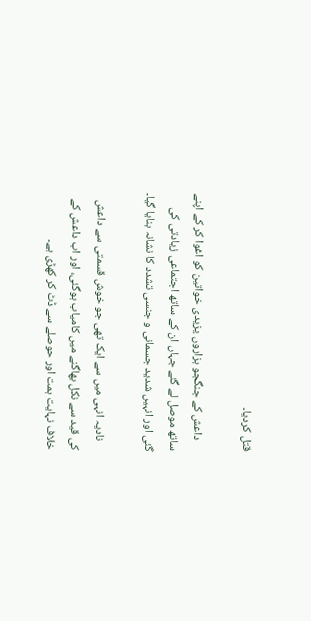قتل کردیا۔

    داعش کے جنگجو ہزاروں یزیدی خواتین کو اغوا کر کے اپنے ساتھ موصل لے گئے جہاں ان کے ساتھ اجتماعی زیادتی کی گئی اور انہیں شدید جسمانی و جنسی تشدد کا نشانہ بنایا گیا۔

    نادیہ انہی میں سے ایک تھی جو خوش قسمتی سے داعش کی قید سے نکل بھاگنے میں کامیاب ہوگئی، اور اب داعش کے خلاف نہایت ہمت اور حوصلے سے ڈٹ کر کھڑی ہے۔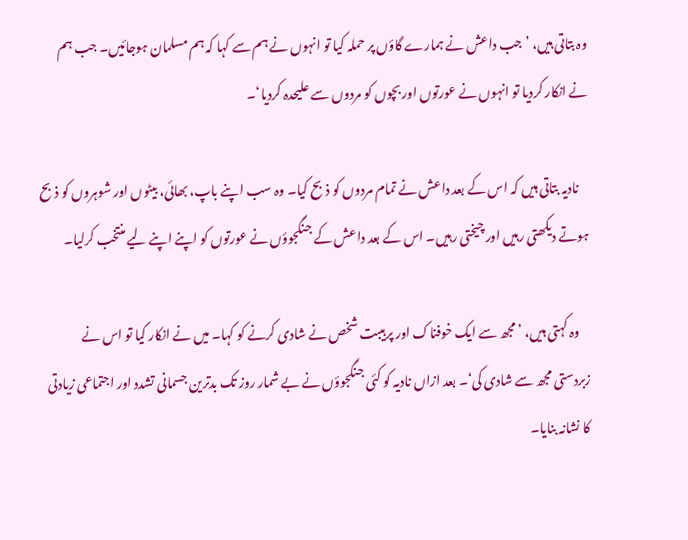وہ بتاتی ہیں، ’جب داعش نے ہمارے گاؤں پر حملہ کیا تو انہوں نے ہم سے کہا کہ ہم مسلمان ہوجائیں۔ جب ہم نے انکار کردیا تو انہوں نے عورتوں اور بچوں کو مردوں سے علیحدہ کردیا‘۔

    نادیہ بتاتی ہیں کہ اس کے بعد داعش نے تمام مردوں کو ذبح کیا۔ وہ سب اپنے باپ، بھائی، بیٹوں اور شوہروں کو ذبح ہوتے دیکھتی رہیں اور چیختی رہیں۔ اس کے بعد داعش کے جنگجوؤں نے عورتوں کو اپنے اپنے لیے منتخب کرلیا۔

    وہ کہتی ہیں، ’مجھ سے ایک خوفناک اور پر ہیبت شخص نے شادی کرنے کو کہا۔ میں نے انکار کیا تو اس نے زبردستی مجھ سے شادی کی‘۔ بعد ازاں نادیہ کو کئی جنگجوؤں نے بے شمار روز تک بدترین جسمانی تشدد اور اجتماعی زیادتی کا نشانہ بنایا۔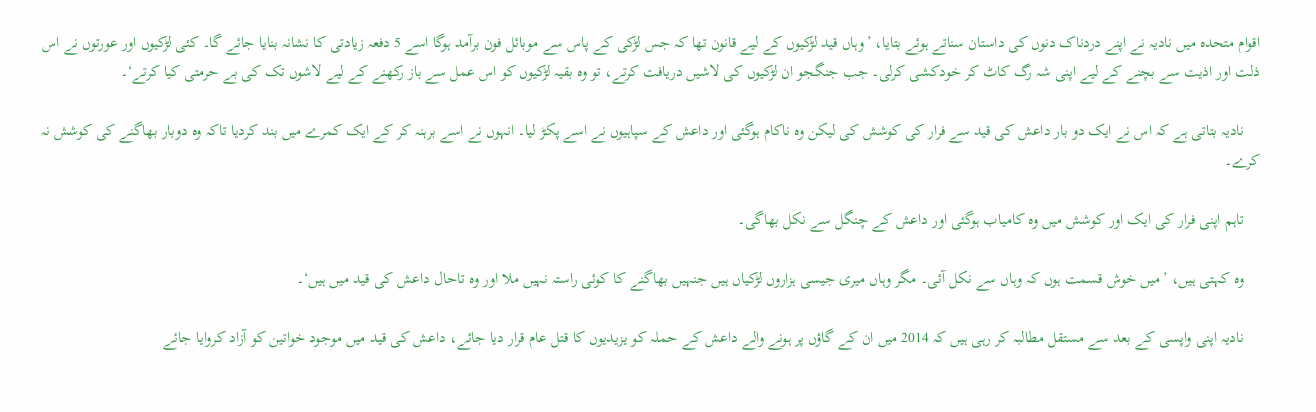اقوام متحدہ میں نادیہ نے اپنے دردناک دنوں کی داستان سناتے ہوئے بتایا، ’وہاں قید لڑکیوں کے لیے قانون تھا کہ جس لڑکی کے پاس سے موبائل فون برآمد ہوگا اسے 5 دفعہ زیادتی کا نشانہ بنایا جائے گا۔ کئی لڑکیوں اور عورتوں نے اس ذلت اور اذیت سے بچنے کے لیے اپنی شہ رگ کاٹ کر خودکشی کرلی۔ جب جنگجو ان لڑکیوں کی لاشیں دریافت کرتے، تو وہ بقیہ لڑکیوں کو اس عمل سے باز رکھنے کے لیے لاشوں تک کی بے حرمتی کیا کرتے‘۔

    نادیہ بتاتی ہے کہ اس نے ایک دو بار داعش کی قید سے فرار کی کوشش کی لیکن وہ ناکام ہوگئی اور داعش کے سپاہیوں نے اسے پکڑ لیا۔ انہوں نے اسے برہنہ کر کے ایک کمرے میں بند کردیا تاکہ وہ دوبار بھاگنے کی کوشش نہ کرے۔

    تاہم اپنی فرار کی ایک اور کوشش میں وہ کامیاب ہوگئی اور داعش کے چنگل سے نکل بھاگی۔

    وہ کہتی ہیں، ’میں خوش قسمت ہوں کہ وہاں سے نکل آئی۔ مگر وہاں میری جیسی ہزاروں لڑکیاں ہیں جنہیں بھاگنے کا کوئی راستہ نہیں ملا اور وہ تاحال داعش کی قید میں ہیں‘۔

    نادیہ اپنی واپسی کے بعد سے مستقل مطالبہ کر رہی ہیں کہ 2014 میں ان کے گاؤں پر ہونے والے داعش کے حملہ کو یزیدیوں کا قتل عام قرار دیا جائے، داعش کی قید میں موجود خواتین کو آزاد کروایا جائے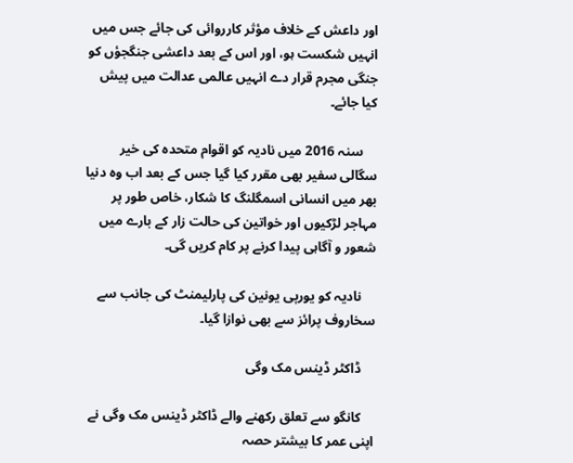اور داعش کے خلاف مؤثر کارروائی کی جائے جس میں انہیں شکست ہو، اور اس کے بعد داعشی جنگجؤں کو جنگی مجرم قرار دے انہیں عالمی عدالت میں پیش کیا جائے۔

    سنہ 2016 میں نادیہ کو اقوام متحدہ کی خیر سگالی سفیر بھی مقرر کیا گیا جس کے بعد اب وہ دنیا بھر میں انسانی اسمگلنگ کا شکار، خاص طور پر مہاجر لڑکیوں اور خواتین کی حالت زار کے بارے میں شعور و آگاہی پیدا کرنے پر کام کریں گی۔

    نادیہ کو یورپی یونین کی پارلیمنٹ کی جانب سے سخاروف پرائز سے بھی نوازا گیا۔

    ڈاکٹر ڈینس مک وگی

    کانگو سے تعلق رکھنے والے ڈاکٹر ڈینس مک وگی نے اپنی عمر کا بیشتر حصہ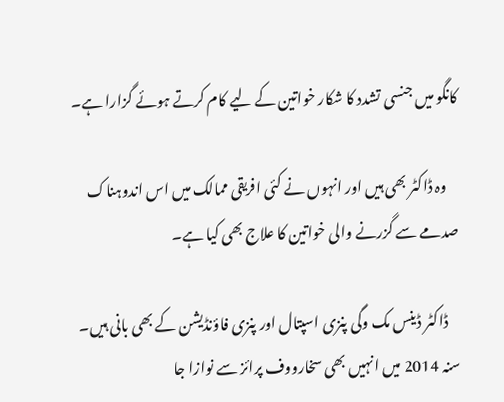کانگو میں جنسی تشدد کا شکار خواتین کے لیے کام کرتے ہوئے گزارا ہے۔

    وہ ڈاکٹر بھی ہیں اور انہوں نے کئی افریقی ممالک میں اس اندوہناک صدمے سے گزرنے والی خواتین کا علاج بھی کیا ہے۔

    ڈاکٹر ڈینس مک وگی پنزی اسپتال اور پنزی فاؤنڈیشن کے بھی بانی ہیں۔ سنہ 2014 میں انہیں بھی سخارووف پرائز سے نوازا جا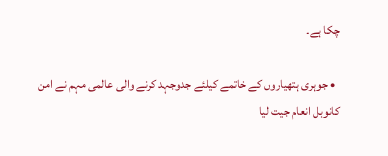چکا ہے۔

  • جوہری ہتھیاروں کے خاتمے کیلئے جدوجہد کرنے والی عالمی مہم نے امن کانوبل انعام جیت لیا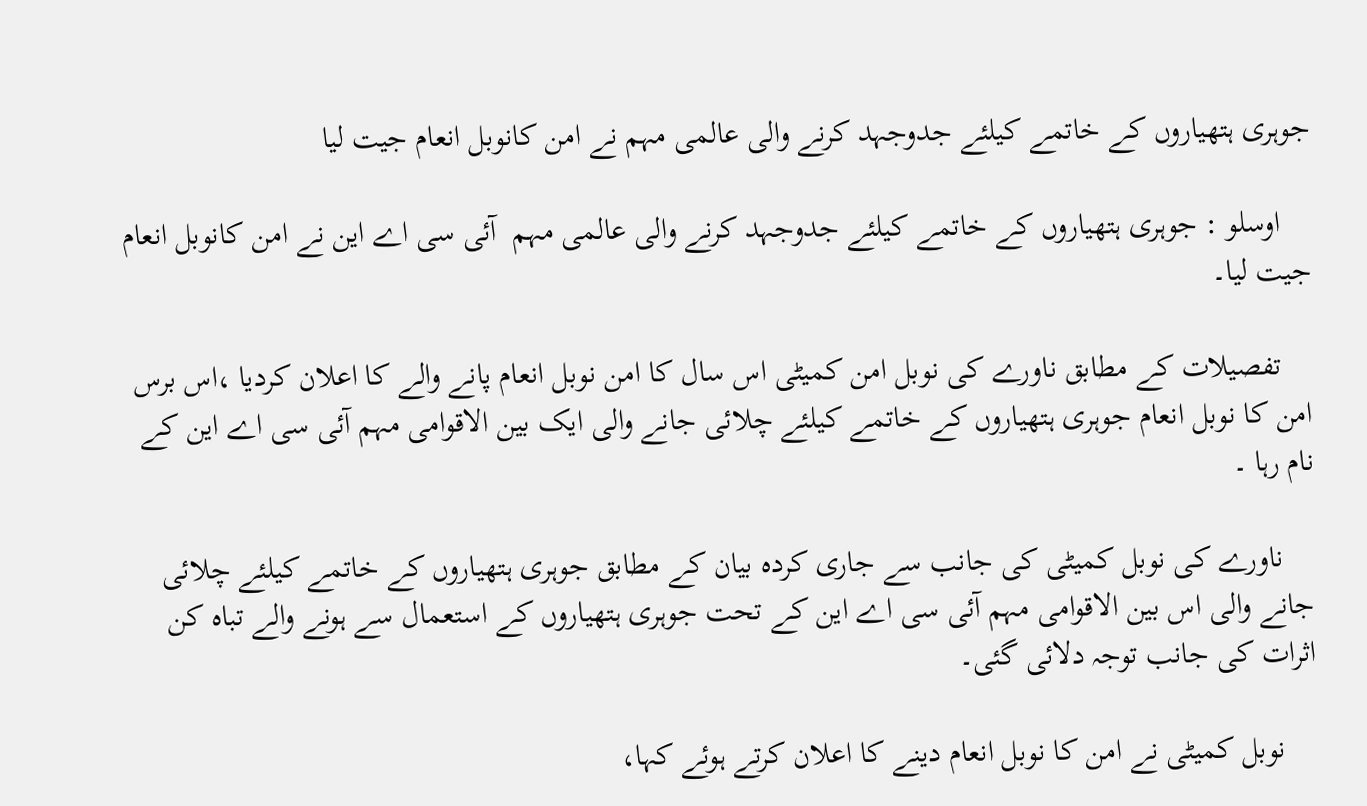جوہری ہتھیاروں کے خاتمے کیلئے جدوجہد کرنے والی عالمی مہم نے امن کانوبل انعام جیت لیا

    اوسلو : جوہری ہتھیاروں کے خاتمے کیلئے جدوجہد کرنے والی عالمی مہم  آئی سی اے این نے امن کانوبل انعام جیت لیا۔

    تفصیلات کے مطابق ناورے کی نوبل امن کمیٹی اس سال کا امن نوبل انعام پانے والے کا اعلان کردیا ،اس برس امن کا نوبل انعام جوہری ہتھیاروں کے خاتمے کیلئے چلائی جانے والی ایک بین الاقوامی مہم آئی سی اے این کے نام رہا ۔

    ناورے کی نوبل کمیٹی کی جانب سے جاری کردہ بیان کے مطابق جوہری ہتھیاروں کے خاتمے کیلئے چلائی جانے والی اس بین الاقوامی مہم آئی سی اے این کے تحت جوہری ہتھیاروں کے استعمال سے ہونے والے تباہ کن اثرات کی جانب توجہ دلائی گئی۔

    نوبل کمیٹی نے امن کا نوبل انعام دینے کا اعلان کرتے ہوئے کہا،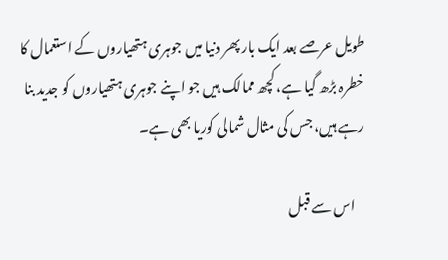طویل عرصے بعد ایک بار پھر دنیا میں جوہری ہتھیاروں کے استعمال کا خطرہ بڑھ گیا ہے، کچھ ممالک ہیں جو اپنے جوہری ہتھیاروں کو جدید بنا رہے ہیں، جس کی مثال شمالی کوریا بھی ہے۔

    اس سے قبل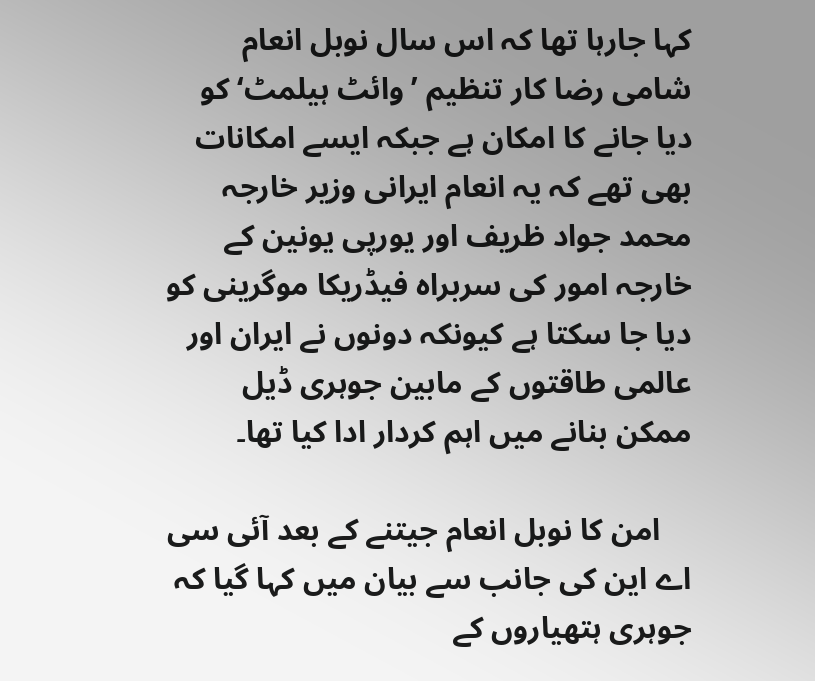کہا جارہا تھا کہ اس سال نوبل انعام شامی رضا کار تنظیم ’وائٹ ہیلمٹ‘ کو دیا جانے کا امکان ہے جبکہ ایسے امکانات بھی تھے کہ یہ انعام ایرانی وزیر خارجہ محمد جواد ظریف اور یورپی یونین کے خارجہ امور کی سربراہ فیڈریکا موگرینی کو دیا جا سکتا ہے کیونکہ دونوں نے ایران اور عالمی طاقتوں کے مابین جوہری ڈیل ممکن بنانے میں اہم کردار ادا کیا تھا۔

    امن کا نوبل انعام جیتنے کے بعد آئی سی اے این کی جانب سے بیان میں کہا گیا کہ جوہری ہتھیاروں کے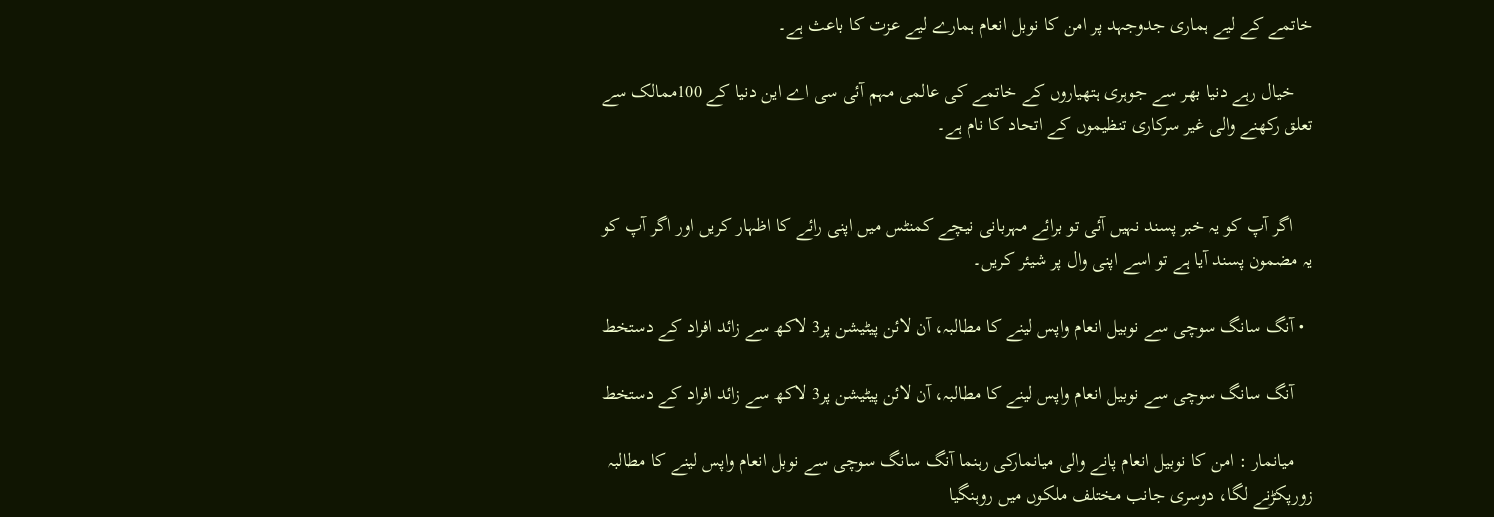خاتمے کے لیے ہماری جدوجہد پر امن کا نوبل انعام ہمارے لیے عزت کا باعث ہے۔

    خیال رہے دنیا بھر سے جوہری ہتھیاروں کے خاتمے کی عالمی مہم آئی سی اے این دنیا کے 100ممالک سے تعلق رکھنے والی غیر سرکاری تنظیموں کے اتحاد کا نام ہے۔


    اگر آپ کو یہ خبر پسند نہیں آئی تو برائے مہربانی نیچے کمنٹس میں اپنی رائے کا اظہار کریں اور اگر آپ کو یہ مضمون پسند آیا ہے تو اسے اپنی وال پر شیئر کریں۔

  • آنگ سانگ سوچی سے نوبیل انعام واپس لینے کا مطالبہ، آن لائن پیٹیشن پر3 لاکھ سے زائد افراد کے دستخط

    آنگ سانگ سوچی سے نوبیل انعام واپس لینے کا مطالبہ، آن لائن پیٹیشن پر3 لاکھ سے زائد افراد کے دستخط

    میانمار : امن کا نوبیل انعام پانے والی میانمارکی رہنما آنگ سانگ سوچی سے نوبل انعام واپس لینے کا مطالبہ زورپکڑنے لگا، دوسری جانب مختلف ملکوں میں روہنگیا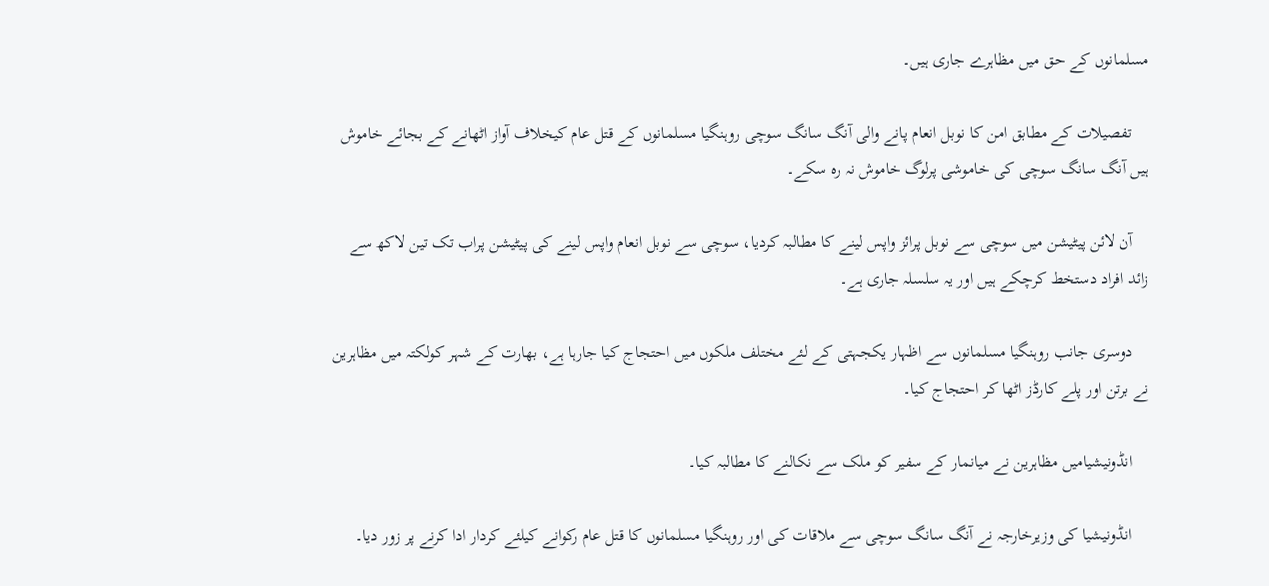مسلمانوں کے حق میں مظاہرے جاری ہیں۔

    تفصیلات کے مطابق امن کا نوبل انعام پانے والی آنگ سانگ سوچی روہنگیا مسلمانوں کے قتل عام کیخلاف آواز اٹھانے کے بجائے خاموش ہیں آنگ سانگ سوچی کی خاموشی پرلوگ خاموش نہ رہ سکے۔

    آن لائن پیٹیشن میں سوچی سے نوبل پرائز واپس لینے کا مطالبہ کردیا، سوچی سے نوبل انعام واپس لینے کی پیٹیشن پراب تک تین لاکھ سے زائد افراد دستخط کرچکے ہیں اور یہ سلسلہ جاری ہے۔

    دوسری جانب روہنگیا مسلمانوں سے اظہار یکجہتی کے لئے مختلف ملکوں میں احتجاج کیا جارہا ہے، بھارت کے شہر کولکتہ میں مظاہرین نے برتن اور پلے کارڈز اٹھا کر احتجاج کیا۔

    انڈونیشیامیں مظاہرین نے میانمار کے سفیر کو ملک سے نکالنے کا مطالبہ کیا۔

    انڈونیشیا کی وزیرخارجہ نے آنگ سانگ سوچی سے ملاقات کی اور روہنگیا مسلمانوں کا قتل عام رکوانے کیلئے کردار ادا کرنے پر زور دیا۔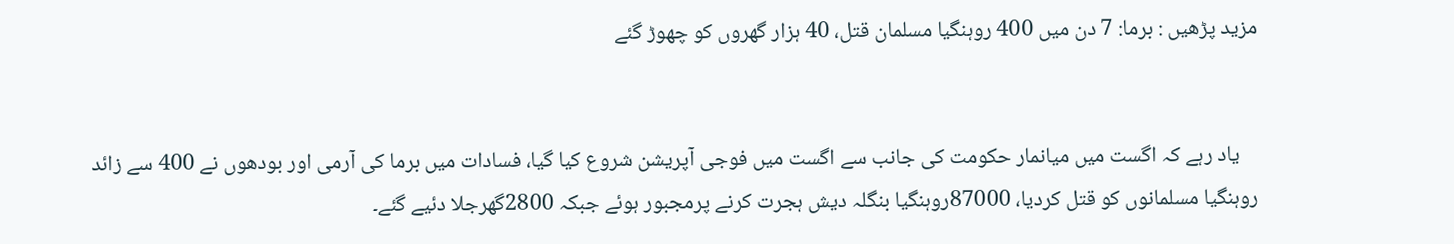مزید پڑھیں : برما: 7 دن میں 400 روہنگیا مسلمان قتل، 40 ہزار گھروں کو چھوڑ گئے


    یاد رہے کہ اگست میں میانمار حکومت کی جانب سے اگست میں فوجی آپریشن شروع کیا گیا، فسادات میں برما کی آرمی اور بودھوں نے 400 سے زائد روہنگیا مسلمانوں کو قتل کردیا، 87000روہنگیا بنگلہ دیش ہجرت کرنے پرمجبور ہوئے جبکہ 2800گھرجلا دئیے گئے۔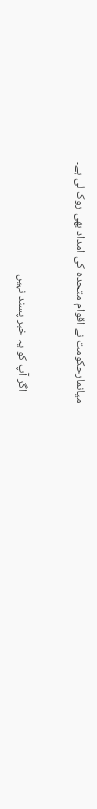میانمارحکومت نے اقوام متحدہ کی امداد بھی روک لی ہے۔


    اگر آپ کو یہ خبر پسند نہیں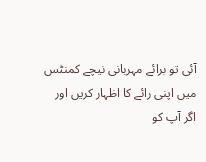آئی تو برائے مہربانی نیچے کمنٹس میں اپنی رائے کا اظہار کریں اور اگر آپ کو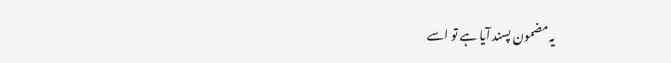یہ مضمون پسند آیا ہے تو اسے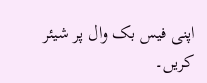اپنی فیس بک وال پر شیئر کریں۔